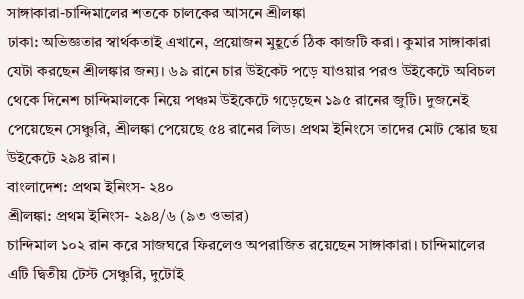সাঙ্গাকারা-চান্দিমালের শতকে চালকের আসনে শ্রীলঙ্কা
ঢাকা: অভিজ্ঞতার স্বার্থকতাই এখানে, প্রয়োজন মুহূর্তে ঠিক কাজটি করা। কুমার সাঙ্গাকারা যেটা করছেন শ্রীলঙ্কার জন্য। ৬৯ রানে চার উইকেট পড়ে যাওয়ার পরও উইকেটে অবিচল থেকে দিনেশ চান্দিমালকে নিয়ে পঞ্চম উইকেটে গড়েছেন ১৯৫ রানের জুটি। দুজনেই পেয়েছেন সেঞ্চুরি, শ্রীলঙ্কা পেয়েছে ৫৪ রানের লিড। প্রথম ইনিংসে তাদের মোট স্কোর ছয় উইকেটে ২৯৪ রান।
বাংলাদেশ: প্রথম ইনিংস- ২৪০
শ্রীলঙ্কা: প্রথম ইনিংস- ২৯৪/৬ (৯৩ ওভার)
চান্দিমাল ১০২ রান করে সাজঘরে ফিরলেও অপরাজিত রয়েছেন সাঙ্গাকারা। চান্দিমালের এটি দ্বিতীয় টেস্ট সেঞ্চুরি, দুটোই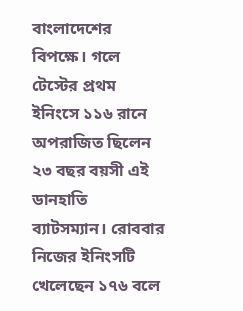বাংলাদেশের বিপক্ষে। গলে টেস্টের প্রথম ইনিংসে ১১৬ রানে অপরাজিত ছিলেন ২৩ বছর বয়সী এই ডানহাতি ব্যাটসম্যান। রোববার নিজের ইনিংসটি খেলেছেন ১৭৬ বলে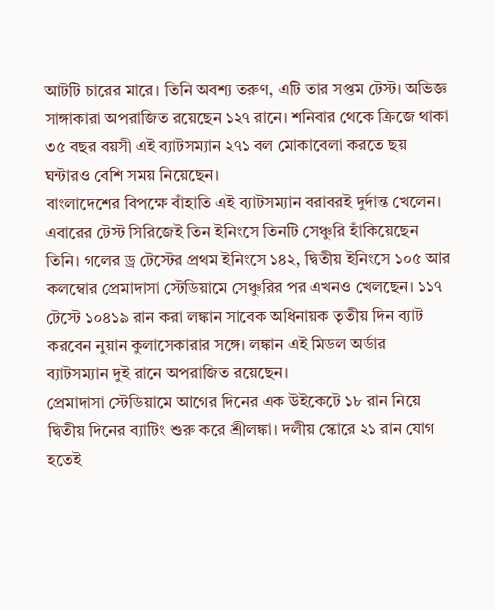আটটি চারের মারে। তিনি অবশ্য তরুণ, এটি তার সপ্তম টেস্ট। অভিজ্ঞ সাঙ্গাকারা অপরাজিত রয়েছেন ১২৭ রানে। শনিবার থেকে ক্রিজে থাকা ৩৫ বছর বয়সী এই ব্যাটসম্যান ২৭১ বল মোকাবেলা করতে ছয় ঘন্টারও বেশি সময় নিয়েছেন।
বাংলাদেশের বিপক্ষে বাঁহাতি এই ব্যাটসম্যান বরাবরই দুর্দান্ত খেলেন। এবারের টেস্ট সিরিজেই তিন ইনিংসে তিনটি সেঞ্চুরি হাঁকিয়েছেন তিনি। গলের ড্র টেস্টের প্রথম ইনিংসে ১৪২, দ্বিতীয় ইনিংসে ১০৫ আর কলম্বোর প্রেমাদাসা স্টেডিয়ামে সেঞ্চুরির পর এখনও খেলছেন। ১১৭ টেস্টে ১০৪১৯ রান করা লঙ্কান সাবেক অধিনায়ক তৃতীয় দিন ব্যাট করবেন নুয়ান কুলাসেকারার সঙ্গে। লঙ্কান এই মিডল অর্ডার ব্যাটসম্যান দুই রানে অপরাজিত রয়েছেন।
প্রেমাদাসা স্টেডিয়ামে আগের দিনের এক উইকেটে ১৮ রান নিয়ে দ্বিতীয় দিনের ব্যাটিং শুরু করে শ্রীলঙ্কা। দলীয় স্কোরে ২১ রান যোগ হতেই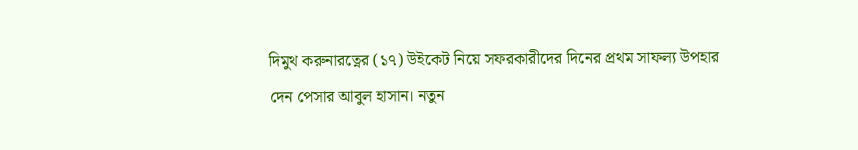দিমুথ করুনারত্নের (১৭) উইকেট নিয়ে সফরকারীদের দিনের প্রথম সাফল্য উপহার দেন পেসার আবুল হাসান। নতুন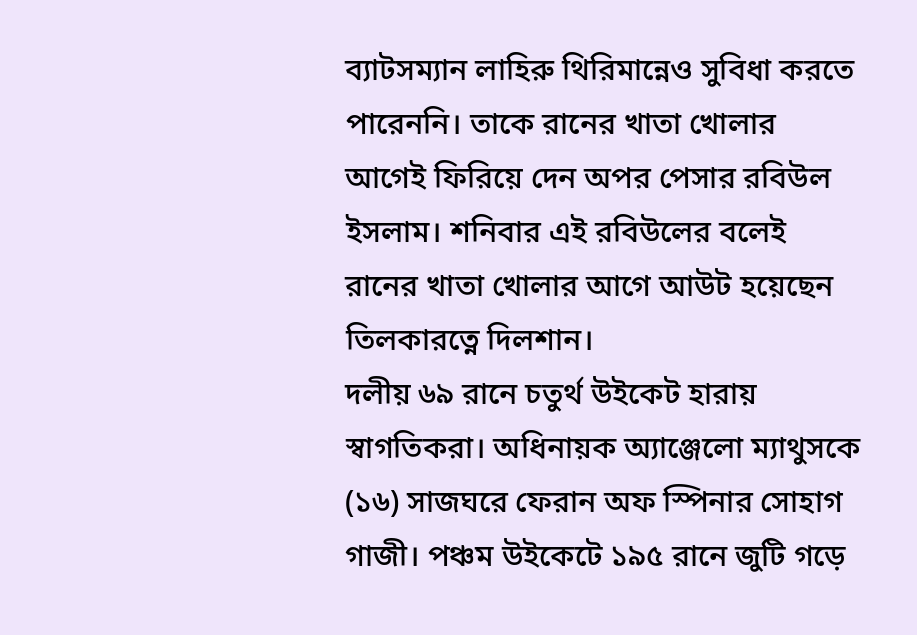ব্যাটসম্যান লাহিরু থিরিমান্নেও সুবিধা করতে পারেননি। তাকে রানের খাতা খোলার আগেই ফিরিয়ে দেন অপর পেসার রবিউল ইসলাম। শনিবার এই রবিউলের বলেই রানের খাতা খোলার আগে আউট হয়েছেন তিলকারত্নে দিলশান।
দলীয় ৬৯ রানে চতুর্থ উইকেট হারায় স্বাগতিকরা। অধিনায়ক অ্যাঞ্জেলো ম্যাথুসকে (১৬) সাজঘরে ফেরান অফ স্পিনার সোহাগ গাজী। পঞ্চম উইকেটে ১৯৫ রানে জুটি গড়ে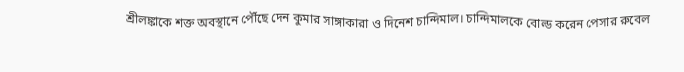শ্রীলঙ্কাকে শক্ত অবস্থানে পৌঁছে দেন কুমার সাঙ্গাকারা ও দিনেশ চান্দিমাল। চান্দিমালকে বোল্ড করেন পেসার রুবেল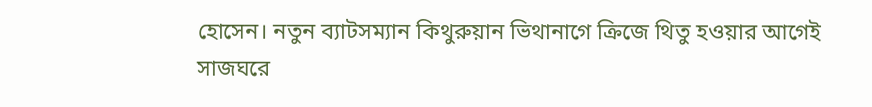হোসেন। নতুন ব্যাটসম্যান কিথুরুয়ান ভিথানাগে ক্রিজে থিতু হওয়ার আগেই সাজঘরে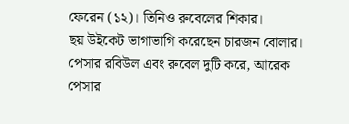ফেরেন (১২)। তিনিও রুবেলের শিকার।
ছয় উইকেট ভাগাভাগি করেছেন চারজন বোলার। পেসার রবিউল এবং রুবেল দুটি করে, আরেক পেসার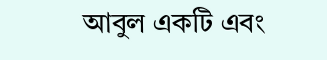আবুল একটি এবং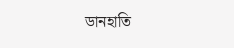ডানহাতি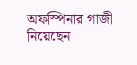অফস্পিনার গাজী নিয়েছেন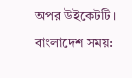অপর উইকেটটি।
বাংলাদেশ সময়: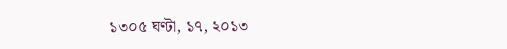১৩০৫ ঘণ্টা, ১৭, ২০১৩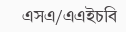এসএ/এএইচবি